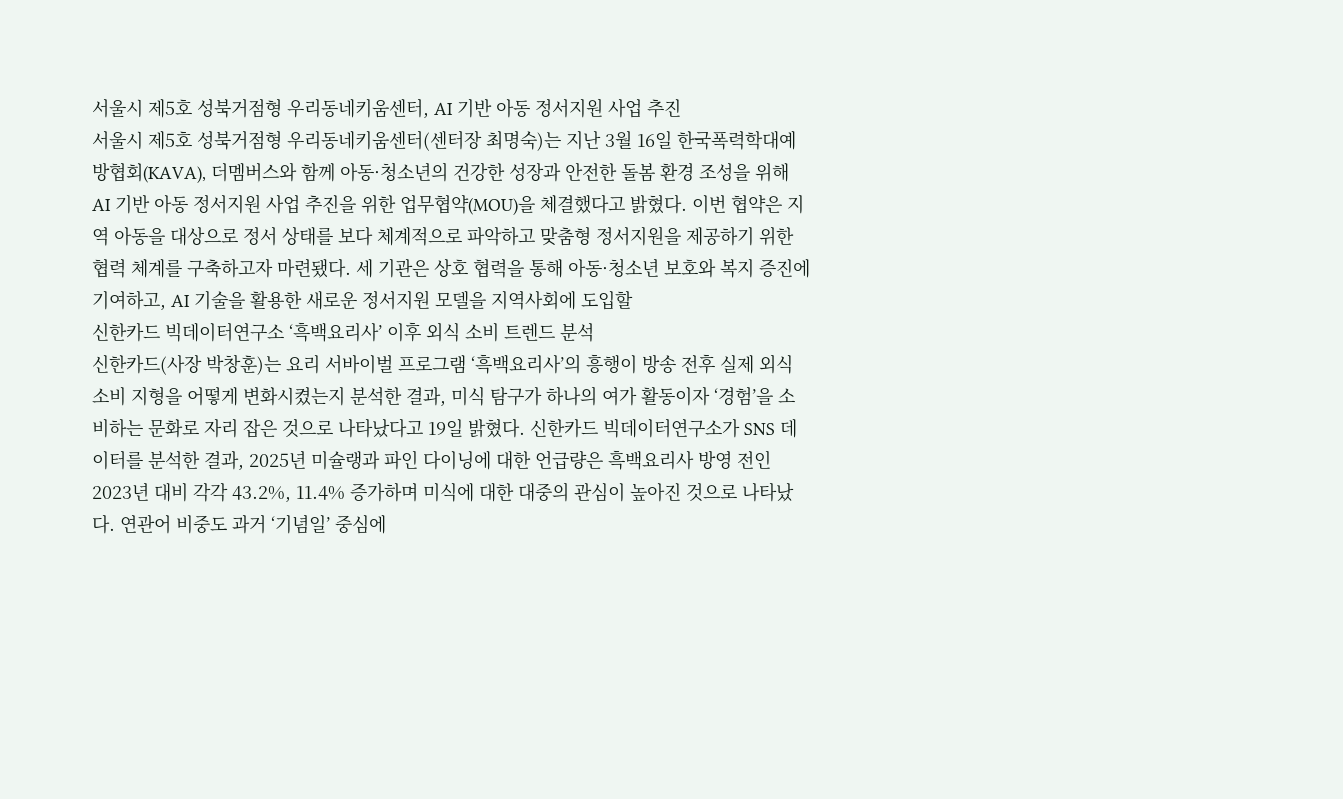서울시 제5호 성북거점형 우리동네키움센터, AI 기반 아동 정서지원 사업 추진
서울시 제5호 성북거점형 우리동네키움센터(센터장 최명숙)는 지난 3월 16일 한국폭력학대예방협회(KAVA), 더멤버스와 함께 아동·청소년의 건강한 성장과 안전한 돌봄 환경 조성을 위해 AI 기반 아동 정서지원 사업 추진을 위한 업무협약(MOU)을 체결했다고 밝혔다. 이번 협약은 지역 아동을 대상으로 정서 상태를 보다 체계적으로 파악하고 맞춤형 정서지원을 제공하기 위한 협력 체계를 구축하고자 마련됐다. 세 기관은 상호 협력을 통해 아동·청소년 보호와 복지 증진에 기여하고, AI 기술을 활용한 새로운 정서지원 모델을 지역사회에 도입할
신한카드 빅데이터연구소 ‘흑백요리사’ 이후 외식 소비 트렌드 분석
신한카드(사장 박창훈)는 요리 서바이벌 프로그램 ‘흑백요리사’의 흥행이 방송 전후 실제 외식 소비 지형을 어떻게 변화시켰는지 분석한 결과, 미식 탐구가 하나의 여가 활동이자 ‘경험’을 소비하는 문화로 자리 잡은 것으로 나타났다고 19일 밝혔다. 신한카드 빅데이터연구소가 SNS 데이터를 분석한 결과, 2025년 미슐랭과 파인 다이닝에 대한 언급량은 흑백요리사 방영 전인 2023년 대비 각각 43.2%, 11.4% 증가하며 미식에 대한 대중의 관심이 높아진 것으로 나타났다. 연관어 비중도 과거 ‘기념일’ 중심에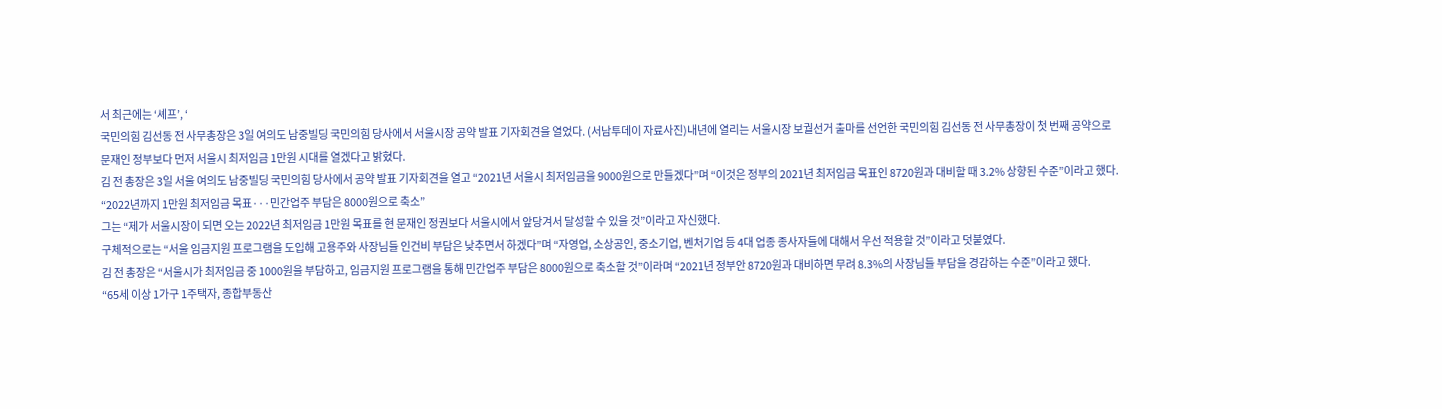서 최근에는 ‘셰프’, ‘
국민의힘 김선동 전 사무총장은 3일 여의도 남중빌딩 국민의힘 당사에서 서울시장 공약 발표 기자회견을 열었다. (서남투데이 자료사진)내년에 열리는 서울시장 보궐선거 출마를 선언한 국민의힘 김선동 전 사무총장이 첫 번째 공약으로 문재인 정부보다 먼저 서울시 최저임금 1만원 시대를 열겠다고 밝혔다.
김 전 총장은 3일 서울 여의도 남중빌딩 국민의힘 당사에서 공약 발표 기자회견을 열고 “2021년 서울시 최저임금을 9000원으로 만들겠다”며 “이것은 정부의 2021년 최저임금 목표인 8720원과 대비할 때 3.2% 상향된 수준”이라고 했다.
“2022년까지 1만원 최저임금 목표···민간업주 부담은 8000원으로 축소”
그는 “제가 서울시장이 되면 오는 2022년 최저임금 1만원 목표를 현 문재인 정권보다 서울시에서 앞당겨서 달성할 수 있을 것”이라고 자신했다.
구체적으로는 “서울 임금지원 프로그램을 도입해 고용주와 사장님들 인건비 부담은 낮추면서 하겠다”며 “자영업, 소상공인, 중소기업, 벤처기업 등 4대 업종 종사자들에 대해서 우선 적용할 것”이라고 덧붙였다.
김 전 총장은 “서울시가 최저임금 중 1000원을 부담하고, 임금지원 프로그램을 통해 민간업주 부담은 8000원으로 축소할 것”이라며 “2021년 정부안 8720원과 대비하면 무려 8.3%의 사장님들 부담을 경감하는 수준”이라고 했다.
“65세 이상 1가구 1주택자, 종합부동산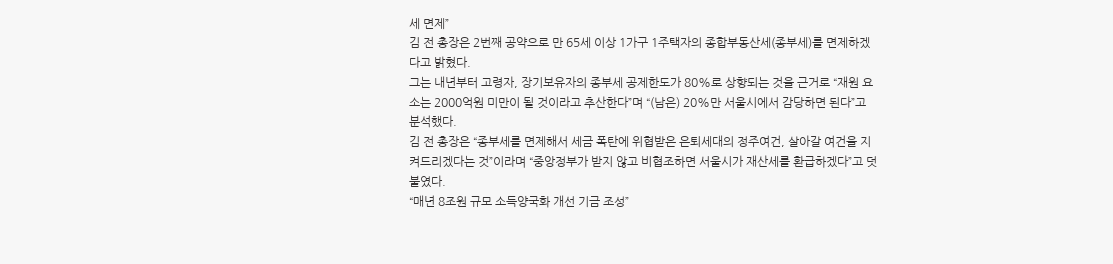세 면제”
김 전 총장은 2번째 공약으로 만 65세 이상 1가구 1주택자의 종합부동산세(종부세)를 면제하겠다고 밝혔다.
그는 내년부터 고령자, 장기보유자의 종부세 공제한도가 80%로 상향되는 것을 근거로 “재원 요소는 2000억원 미만이 될 것이라고 추산한다”며 “(남은) 20%만 서울시에서 감당하면 된다”고 분석했다.
김 전 총장은 “종부세를 면제해서 세금 폭탄에 위협받은 은퇴세대의 정주여건, 살아갈 여건을 지켜드리겠다는 것”이라며 “중앙정부가 받지 않고 비협조하면 서울시가 재산세를 환급하겠다”고 덧붙였다.
“매년 8조원 규모 소득양국화 개선 기금 조성”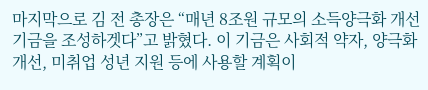마지막으로 김 전 총장은 “매년 8조원 규모의 소득양극화 개선 기금을 조성하겟다”고 밝혔다. 이 기금은 사회적 약자, 양극화 개선, 미취업 성년 지원 등에 사용할 계획이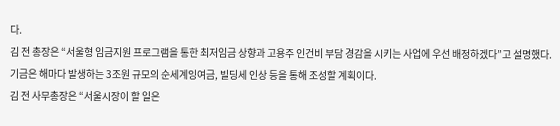다.
김 전 총장은 “서울형 임금지원 프로그램을 통한 최저임금 상향과 고용주 인건비 부담 경감을 시키는 사업에 우선 배정하겠다”고 설명했다.
기금은 해마다 발생하는 3조원 규모의 순세계잉여금, 빌딩세 인상 등을 통해 조성할 계획이다.
김 전 사무총장은 “서울시장이 할 일은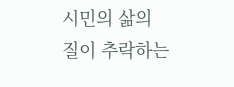시민의 삶의 질이 추락하는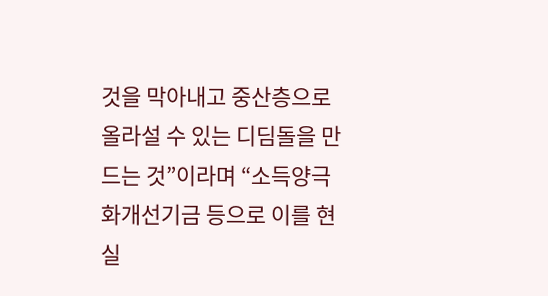것을 막아내고 중산층으로 올라설 수 있는 디딤돌을 만드는 것”이라며 “소득양극화개선기금 등으로 이를 현실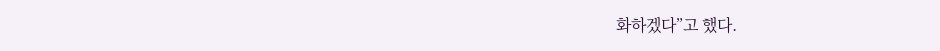화하겠다”고 했다.